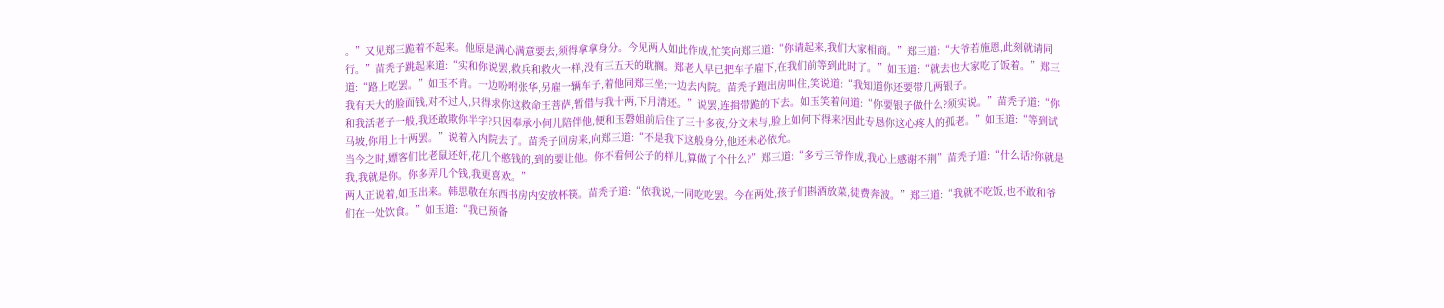。”又见郑三跪着不起来。他原是满心满意要去,须得拿拿身分。今见两人如此作成,忙笑向郑三道:“你请起来,我们大家相商。”郑三道:“大爷若施恩,此刻就请同行。”苗秃子跳起来道:“实和你说罢,救兵和救火一样,没有三五天的耽搁。郑老人早已把车子雇下,在我们前等到此时了。”如玉道:“就去也大家吃了饭着。”郑三道:“路上吃罢。”如玉不肯。一边吩咐张华,另雇一辆车子,着他同郑三坐;一边去内院。苗秃子跑出房叫住,笑说道:“我知道你还要带几两银子。
我有天大的脸面钱,对不过人,只得求你这救命王菩萨,暂借与我十两,下月清还。”说罢,连揖带跪的下去。如玉笑着问道:“你要银子做什么?须实说。”苗秃子道:“你和我活老子一般,我还敢欺你半字?只因奉承小何儿陪伴他,便和玉磬姐前后住了三十多夜,分文未与,脸上如何下得来?因此专恳你这心疼人的孤老。”如玉道:“等到试马坡,你用上十两罢。”说着入内院去了。苗秃子回房来,向郑三道:“不是我下这般身分,他还未必依允。
当今之时,嫖客们比老鼠还奸,花几个憨钱的,到的要让他。你不看何公子的样儿,算做了个什么?”郑三道:“多亏三爷作成,我心上感谢不荆”苗秃子道:“什么话?你就是我,我就是你。你多弄几个钱,我更喜欢。”
两人正说着,如玉出来。韩思敬在东西书房内安放杯筷。苗秃子道:“依我说,一同吃吃罢。今在两处,孩子们斟酒放菜,徒费奔波。”郑三道:“我就不吃饭,也不敢和爷们在一处饮食。”如玉道:“我已预备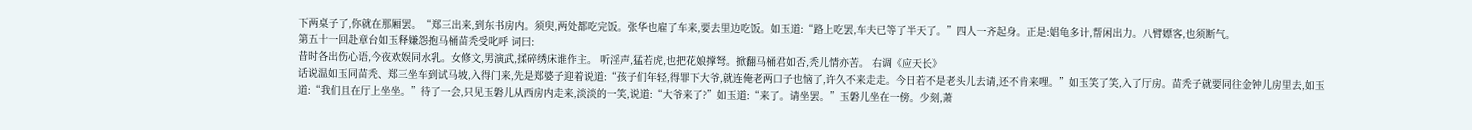下两桌子了,你就在那厢罢。“郑三出来,到东书房内。须臾,两处都吃完饭。张华也雇了车来,要去里边吃饭。如玉道:“路上吃罢,车夫已等了半天了。”四人一齐起身。正是:娼龟多计,帮闲出力。八臂嫖客,也须断气。
第五十一回赴章台如玉释嫌怨抱马桶苗秃受叱呼 词曰:
昔时各出伤心语,今夜欢娱同水乳。女修文,男演武,揉碎绣床谁作主。 听淫声,猛若虎,也把花娘撑弩。掀翻马桶君如否,秃儿情亦苦。 右调《应天长》
话说温如玉同苗秃、郑三坐车到试马坡,入得门来,先是郑婆子迎着说道:“孩子们年轻,得罪下大爷,就连俺老两口子也恼了,许久不来走走。今日若不是老头儿去请,还不肯来哩。”如玉笑了笑,入了厅房。苗秃子就要同往金钟儿房里去,如玉道:“我们且在厅上坐坐。”待了一会,只见玉磐儿从西房内走来,淡淡的一笑,说道:“大爷来了?”如玉道:“来了。请坐罢。”玉磐儿坐在一傍。少刻,萧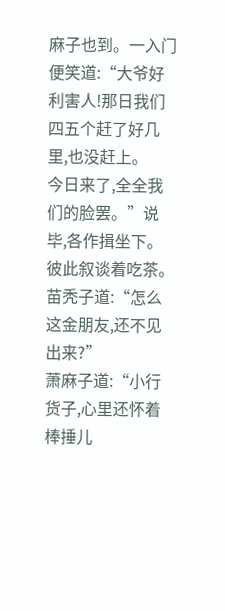麻子也到。一入门便笑道:“大爷好利害人!那日我们四五个赶了好几里,也没赶上。
今日来了,全全我们的脸罢。”说毕,各作揖坐下。彼此叙谈着吃茶。苗秃子道:“怎么这金朋友,还不见出来?”
萧麻子道:“小行货子,心里还怀着棒捶儿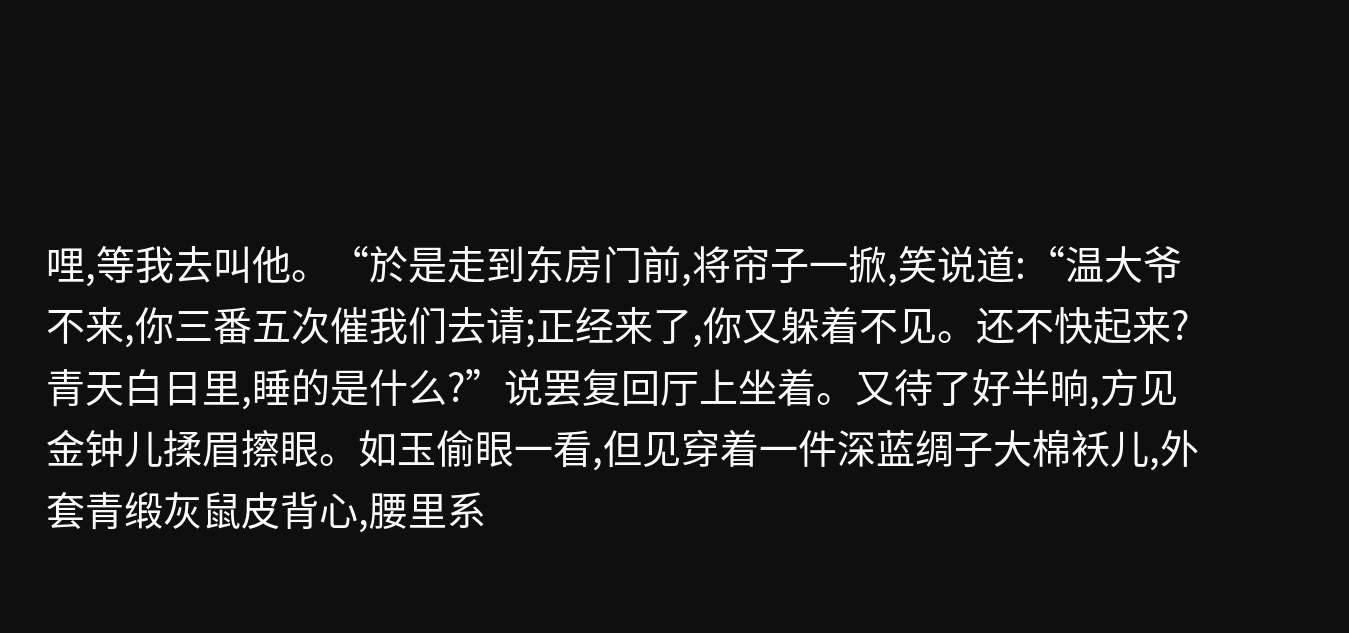哩,等我去叫他。“於是走到东房门前,将帘子一掀,笑说道:“温大爷不来,你三番五次催我们去请;正经来了,你又躲着不见。还不快起来?青天白日里,睡的是什么?”说罢复回厅上坐着。又待了好半晌,方见金钟儿揉眉擦眼。如玉偷眼一看,但见穿着一件深蓝绸子大棉袄儿,外套青缎灰鼠皮背心,腰里系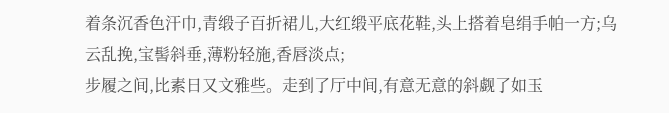着条沉香色汗巾,青缎子百折裙儿,大红缎平底花鞋,头上搭着皂绢手帕一方;乌云乱挽,宝髻斜垂,薄粉轻施,香唇淡点;
步履之间,比素日又文雅些。走到了厅中间,有意无意的斜觑了如玉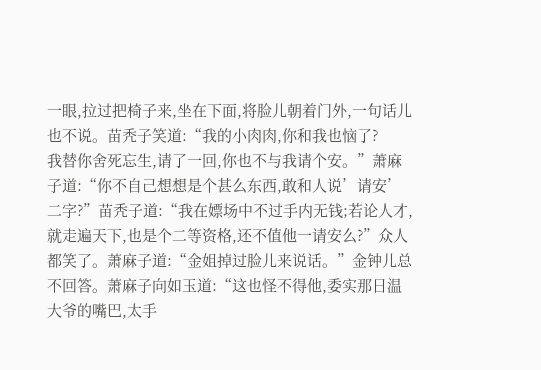一眼,拉过把椅子来,坐在下面,将脸儿朝着门外,一句话儿也不说。苗秃子笑道:“我的小肉肉,你和我也恼了?
我替你舍死忘生,请了一回,你也不与我请个安。”萧麻子道:“你不自己想想是个甚么东西,敢和人说’请安’二字?”苗秃子道:“我在嫖场中不过手内无钱;若论人才,就走遍天下,也是个二等资格,还不值他一请安么?”众人都笑了。萧麻子道:“金姐掉过脸儿来说话。”金钟儿总不回答。萧麻子向如玉道:“这也怪不得他,委实那日温大爷的嘴巴,太手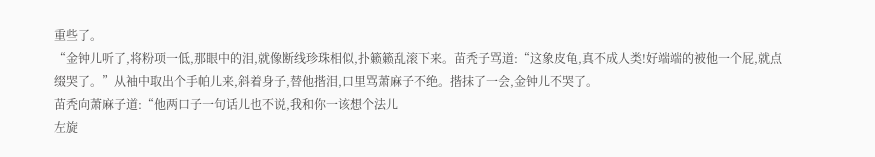重些了。
“金钟儿听了,将粉项一低,那眼中的泪,就像断线珍珠相似,扑籁籁乱滚下来。苗秃子骂道:“这象皮龟,真不成人类!好端端的被他一个屁,就点缀哭了。”从袖中取出个手帕儿来,斜着身子,替他揩泪,口里骂萧麻子不绝。揩抹了一会,金钟儿不哭了。
苗秃向萧麻子道:“他两口子一句话儿也不说,我和你一该想个法儿
左旋